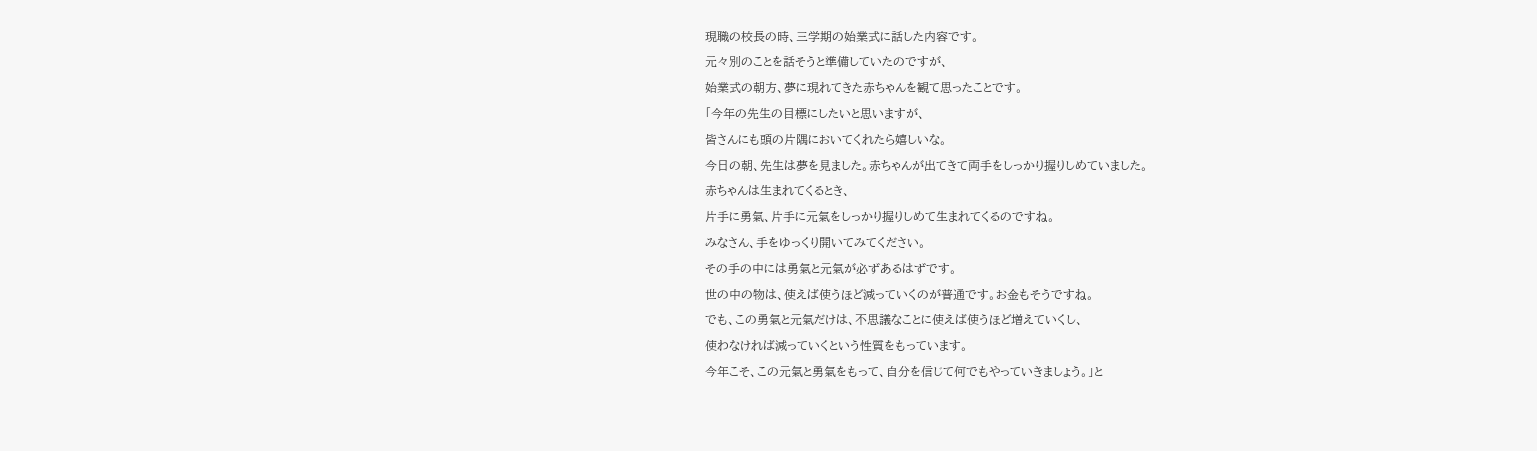現職の校長の時、三学期の始業式に話した内容です。
元々別のことを話そうと準備していたのですが、
始業式の朝方、夢に現れてきた赤ちゃんを観て思ったことです。
「今年の先生の目標にしたいと思いますが、
皆さんにも頭の片隅においてくれたら嬉しいな。
今日の朝、先生は夢を見ました。赤ちゃんが出てきて両手をしっかり握りしめていました。
赤ちゃんは生まれてくるとき、
片手に勇氣、片手に元氣をしっかり握りしめて生まれてくるのですね。
みなさん、手をゆっくり開いてみてください。
その手の中には勇氣と元氣が必ずあるはずです。
世の中の物は、使えば使うほど減っていくのが普通です。お金もそうですね。
でも、この勇氣と元氣だけは、不思議なことに使えば使うほど増えていくし、
使わなければ減っていくという性質をもっています。
今年こそ、この元氣と勇氣をもって、自分を信じて何でもやっていきましょう。」と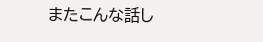またこんな話し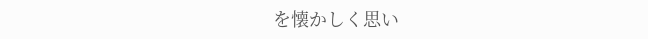を懐かしく思い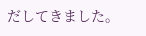だしてきました。